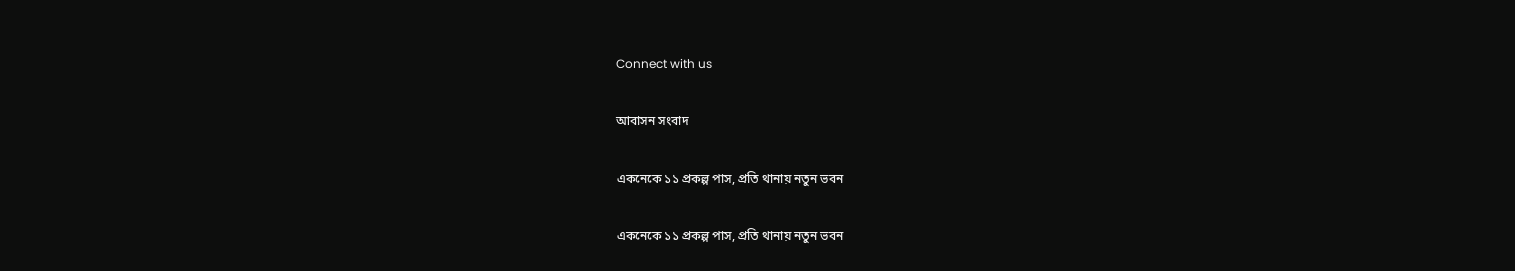Connect with us

আবাসন সংবাদ

একনেকে ১১ প্রকল্প পাস, প্রতি থানায় নতুন ভবন

একনেকে ১১ প্রকল্প পাস, প্রতি থানায় নতুন ভবন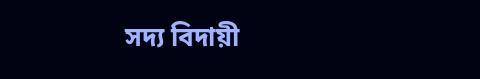সদ্য বিদায়ী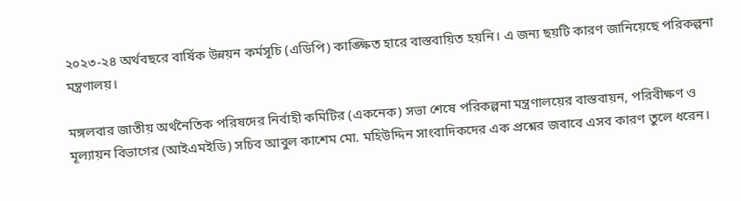২০২৩-২৪ অর্থবছরে বার্ষিক উন্নয়ন কর্মসূচি (এডিপি) কাঙ্ক্ষিত হারে বাস্তবায়িত হয়নি। এ জন্য ছয়টি কারণ জানিয়েছে পরিকল্পনা মন্ত্রণালয়।

মঙ্গলবার জাতীয় অর্থনৈতিক পরিষদের নির্বাহী কমিটির (একনেক) সভা শেষে পরিকল্পনা মন্ত্রণালয়ের বাস্তবায়ন, পরিবীক্ষণ ও মূল্যায়ন বিভাগের (আইএমইডি) সচিব আবুল কাশেম মো. মহিউদ্দিন সাংবাদিকদের এক প্রশ্নের জবাবে এসব কারণ তুলে ধরেন।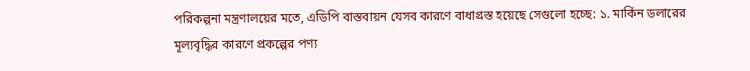পরিকল্পনা মন্ত্রণালয়ের মতে, এডিপি বাস্তবায়ন যেসব কারণে বাধাগ্রস্ত হয়েছে সেগুলো হচ্ছে: ১. মার্কিন ডলারের মূল্যবৃদ্ধির কারণে প্রকল্পের পণ্য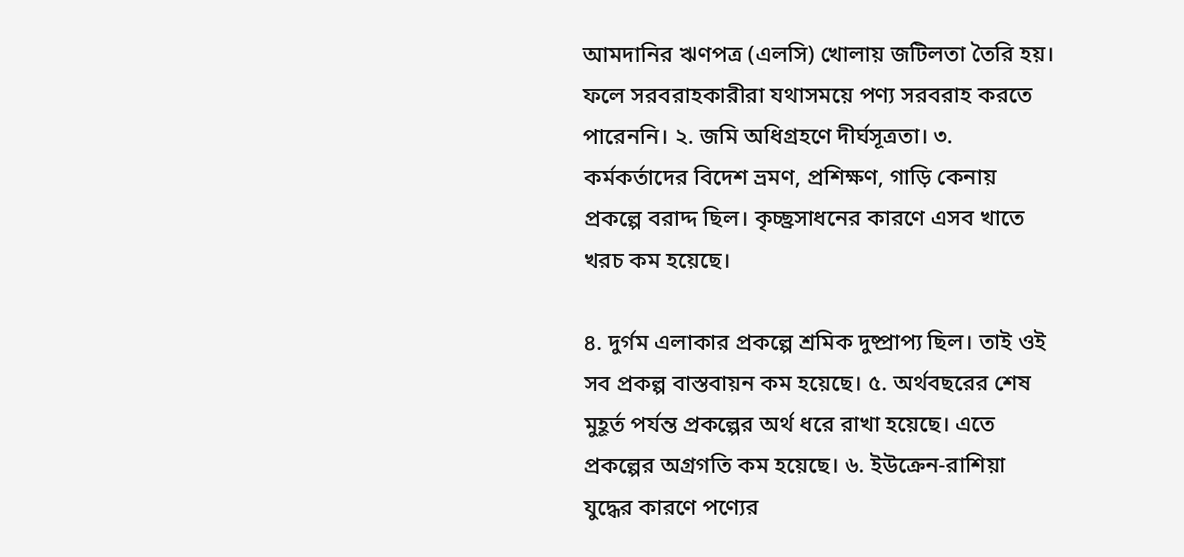আমদানির ঋণপত্র (এলসি) খোলায় জটিলতা তৈরি হয়। ফলে সরবরাহকারীরা যথাসময়ে পণ্য সরবরাহ করতে পারেননি। ২. জমি অধিগ্রহণে দীর্ঘসূত্রতা। ৩. কর্মকর্তাদের বিদেশ ভ্রমণ, প্রশিক্ষণ, গাড়ি কেনায় প্রকল্পে বরাদ্দ ছিল। কৃচ্ছ্রসাধনের কারণে এসব খাতে খরচ কম হয়েছে।

৪. দুর্গম এলাকার প্রকল্পে শ্রমিক দুষ্প্রাপ্য ছিল। তাই ওই সব প্রকল্প বাস্তবায়ন কম হয়েছে। ৫. অর্থবছরের শেষ মুহূর্ত পর্যন্ত প্রকল্পের অর্থ ধরে রাখা হয়েছে। এতে প্রকল্পের অগ্রগতি কম হয়েছে। ৬. ইউক্রেন-রাশিয়া যুদ্ধের কারণে পণ্যের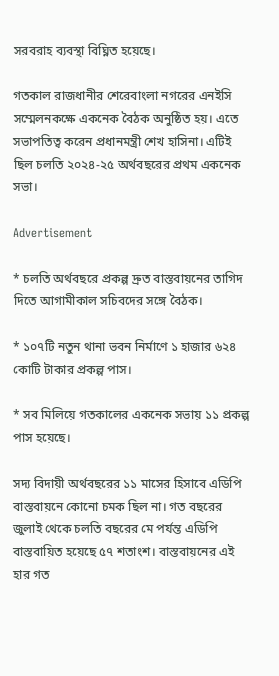সরবরাহ ব্যবস্থা বিঘ্নিত হয়েছে।

গতকাল রাজধানীর শেরেবাংলা নগরের এনইসি সম্মেলনকক্ষে একনেক বৈঠক অনুষ্ঠিত হয়। এতে সভাপতিত্ব করেন প্রধানমন্ত্রী শেখ হাসিনা। এটিই ছিল চলতি ২০২৪-২৫ অর্থবছরের প্রথম একনেক সভা।

Advertisement

* চলতি অর্থবছরে প্রকল্প দ্রুত বাস্তবায়নের তাগিদ দিতে আগামীকাল সচিবদের সঙ্গে বৈঠক।

* ১০৭টি নতুন থানা ভবন নির্মাণে ১ হাজার ৬২৪ কোটি টাকার প্রকল্প পাস।

* সব মিলিয়ে গতকালের একনেক সভায় ১১ প্রকল্প পাস হয়েছে।

সদ্য বিদায়ী অর্থবছরের ১১ মাসের হিসাবে এডিপি বাস্তবায়নে কোনো চমক ছিল না। গত বছরের জুলাই থেকে চলতি বছরের মে পর্যন্ত এডিপি বাস্তবায়িত হয়েছে ৫৭ শতাংশ। বাস্তবায়নের এই হার গত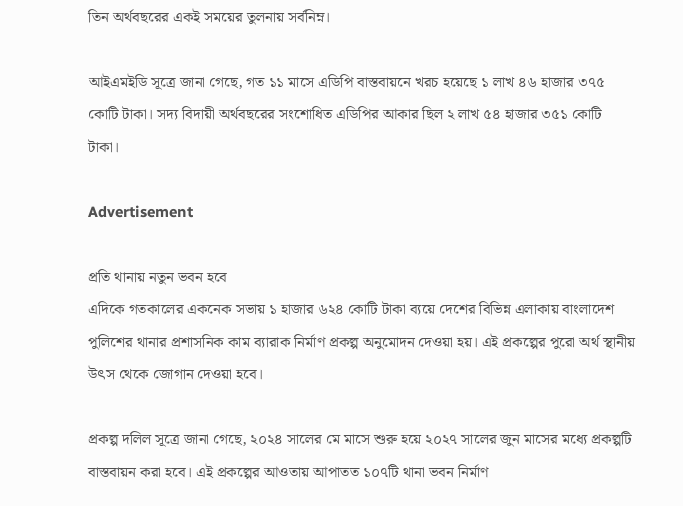তিন অর্থবছরের একই সময়ের তুলনায় সর্বনিম্ন।

আইএমইডি সূত্রে জানা গেছে, গত ১১ মাসে এডিপি বাস্তবায়নে খরচ হয়েছে ১ লাখ ৪৬ হাজার ৩৭৫ কোটি টাকা। সদ্য বিদায়ী অর্থবছরের সংশোধিত এডিপির আকার ছিল ২ লাখ ৫৪ হাজার ৩৫১ কোটি টাকা।

Advertisement

প্রতি থানায় নতুন ভবন হবে
এদিকে গতকালের একনেক সভায় ১ হাজার ৬২৪ কোটি টাকা ব্যয়ে দেশের বিভিন্ন এলাকায় বাংলাদেশ পুলিশের থানার প্রশাসনিক কাম ব্যারাক নির্মাণ প্রকল্প অনুমোদন দেওয়া হয়। এই প্রকল্পের পুরো অর্থ স্থানীয় উৎস থেকে জোগান দেওয়া হবে।

প্রকল্প দলিল সূত্রে জানা গেছে, ২০২৪ সালের মে মাসে শুরু হয়ে ২০২৭ সালের জুন মাসের মধ্যে প্রকল্পটি বাস্তবায়ন করা হবে। এই প্রকল্পের আওতায় আপাতত ১০৭টি থানা ভবন নির্মাণ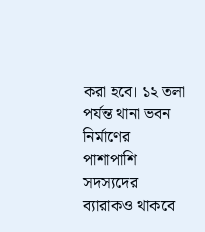করা হবে। ১২ তলা পর্যন্ত থানা ভবন নির্মাণের পাশাপাশি সদস্যদের ব্যারাকও থাকবে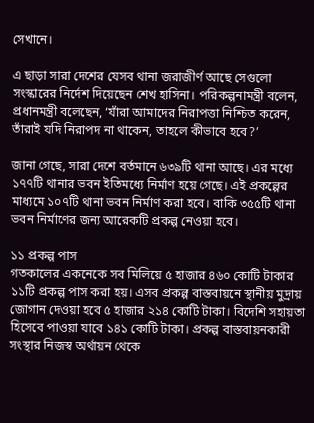সেখানে।

এ ছাড়া সারা দেশের যেসব থানা জরাজীর্ণ আছে সেগুলো সংস্কারের নির্দেশ দিয়েছেন শেখ হাসিনা। পরিকল্পনামন্ত্রী বলেন, প্রধানমন্ত্রী বলেছেন, ‘যাঁরা আমাদের নিরাপত্তা নিশ্চিত করেন, তাঁরাই যদি নিরাপদ না থাকেন, তাহলে কীভাবে হবে?’

জানা গেছে, সারা দেশে বর্তমানে ৬৩৯টি থানা আছে। এর মধ্যে ১৭৭টি থানার ভবন ইতিমধ্যে নির্মাণ হয়ে গেছে। এই প্রকল্পের মাধ্যমে ১০৭টি থানা ভবন নির্মাণ করা হবে। বাকি ৩৫৫টি থানা ভবন নির্মাণের জন্য আরেকটি প্রকল্প নেওয়া হবে।

১১ প্রকল্প পাস
গতকালের একনেকে সব মিলিয়ে ৫ হাজার ৪৬০ কোটি টাকার ১১টি প্রকল্প পাস করা হয়। এসব প্রকল্প বাস্তবায়নে স্থানীয় মুদ্রায় জোগান দেওয়া হবে ৫ হাজার ২১৪ কোটি টাকা। বিদেশি সহায়তা হিসেবে পাওয়া যাবে ১৪১ কোটি টাকা। প্রকল্প বাস্তবায়নকারী সংস্থার নিজস্ব অর্থায়ন থেকে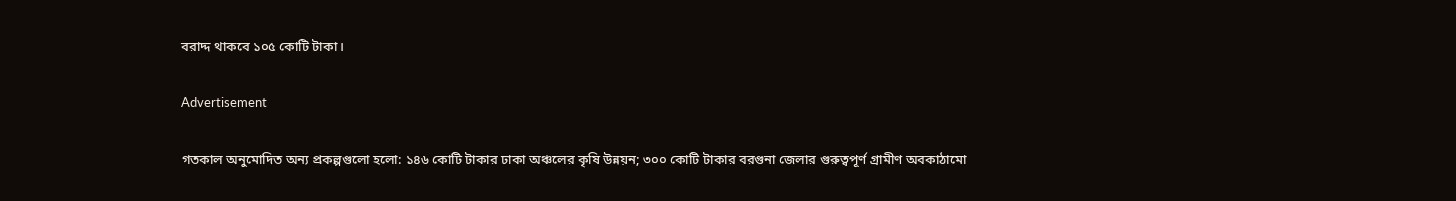বরাদ্দ থাকবে ১০৫ কোটি টাকা।

Advertisement

গতকাল অনুমোদিত অন্য প্রকল্পগুলো হলো: ১৪৬ কোটি টাকার ঢাকা অঞ্চলের কৃষি উন্নয়ন; ৩০০ কোটি টাকার বরগুনা জেলার গুরুত্বপূর্ণ গ্রামীণ অবকাঠামো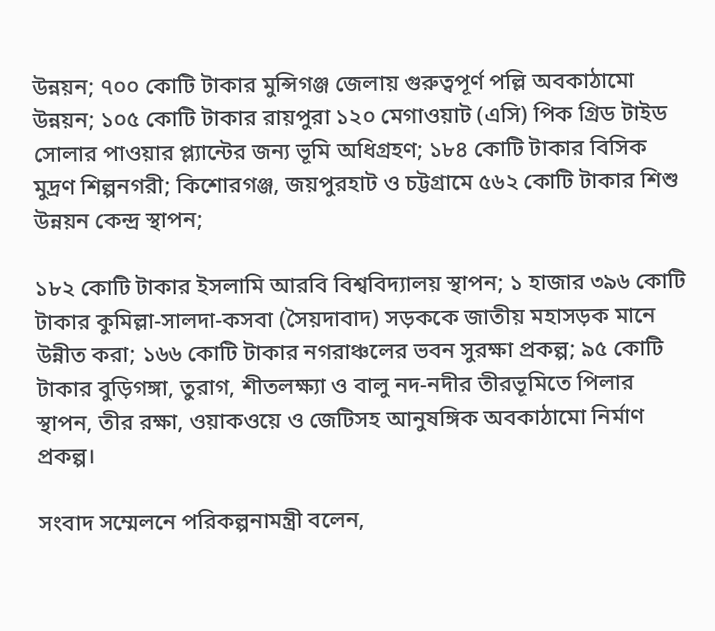উন্নয়ন; ৭০০ কোটি টাকার মুন্সিগঞ্জ জেলায় গুরুত্বপূর্ণ পল্লি অবকাঠামো উন্নয়ন; ১০৫ কোটি টাকার রায়পুরা ১২০ মেগাওয়াট (এসি) পিক গ্রিড টাইড সোলার পাওয়ার প্ল্যান্টের জন্য ভূমি অধিগ্রহণ; ১৮৪ কোটি টাকার বিসিক মুদ্রণ শিল্পনগরী; কিশোরগঞ্জ, জয়পুরহাট ও চট্টগ্রামে ৫৬২ কোটি টাকার শিশু উন্নয়ন কেন্দ্র স্থাপন;

১৮২ কোটি টাকার ইসলামি আরবি বিশ্ববিদ্যালয় স্থাপন; ১ হাজার ৩৯৬ কোটি টাকার কুমিল্লা-সালদা-কসবা (সৈয়দাবাদ) সড়ককে জাতীয় মহাসড়ক মানে উন্নীত করা; ১৬৬ কোটি টাকার নগরাঞ্চলের ভবন সুরক্ষা প্রকল্প; ৯৫ কোটি টাকার বুড়িগঙ্গা, তুরাগ, শীতলক্ষ্যা ও বালু নদ-নদীর তীরভূমিতে পিলার স্থাপন, তীর রক্ষা, ওয়াকওয়ে ও জেটিসহ আনুষঙ্গিক অবকাঠামো নির্মাণ প্রকল্প।

সংবাদ সম্মেলনে পরিকল্পনামন্ত্রী বলেন,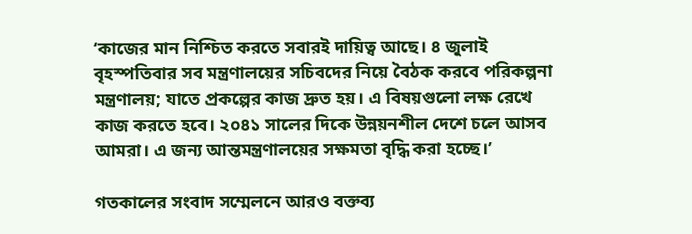‘কাজের মান নিশ্চিত করতে সবারই দায়িত্ব আছে। ৪ জুলাই বৃহস্পতিবার সব মন্ত্রণালয়ের সচিবদের নিয়ে বৈঠক করবে পরিকল্পনা মন্ত্রণালয়; যাতে প্রকল্পের কাজ দ্রুত হয়। এ বিষয়গুলো লক্ষ রেখে কাজ করতে হবে। ২০৪১ সালের দিকে উন্নয়নশীল দেশে চলে আসব আমরা। এ জন্য আন্তমন্ত্রণালয়ের সক্ষমতা বৃদ্ধি করা হচ্ছে।’

গতকালের সংবাদ সম্মেলনে আরও বক্তব্য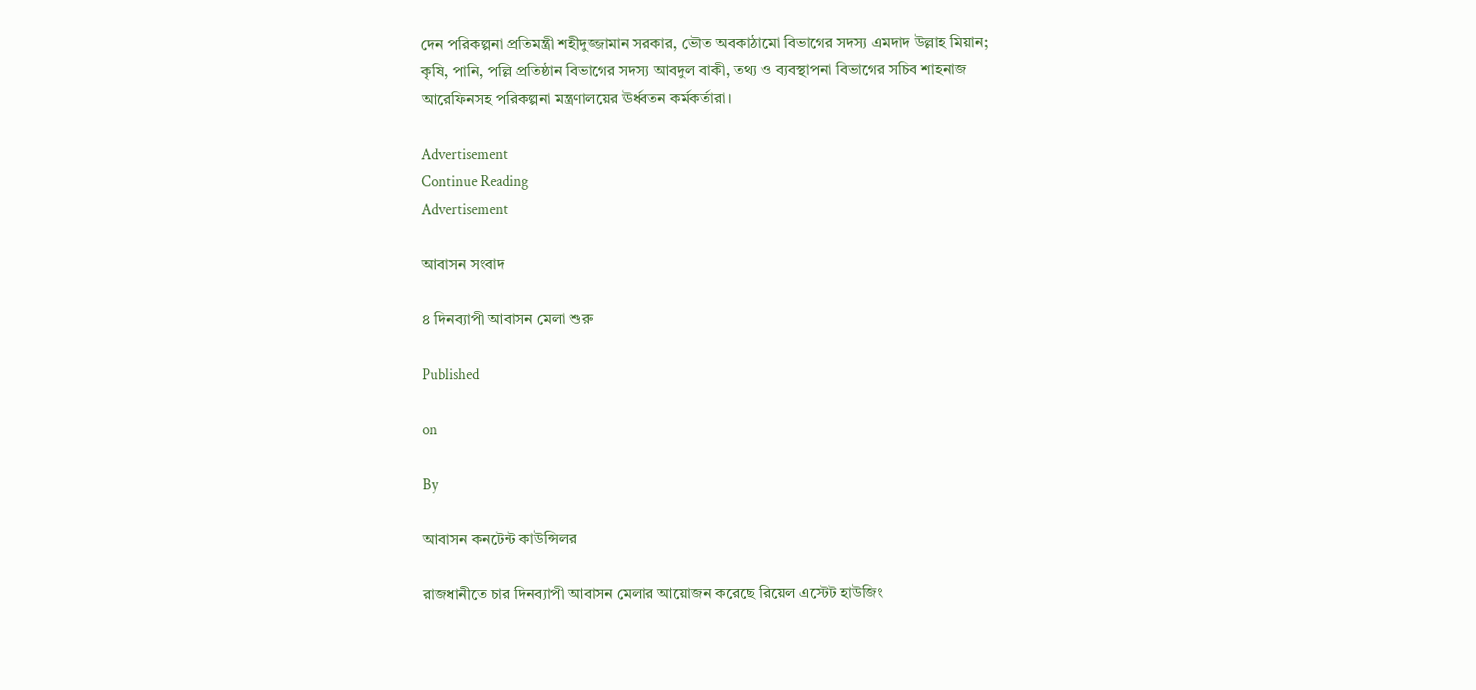দেন পরিকল্পনা প্রতিমন্ত্রী শহীদুজ্জামান সরকার, ভৌত অবকাঠামো বিভাগের সদস্য এমদাদ উল্লাহ মিয়ান; কৃষি, পানি, পল্লি প্রতিষ্ঠান বিভাগের সদস্য আবদুল বাকী, তথ্য ও ব্যবস্থাপনা বিভাগের সচিব শাহনাজ আরেফিনসহ পরিকল্পনা মন্ত্রণালয়ের ঊর্ধ্বতন কর্মকর্তারা।

Advertisement
Continue Reading
Advertisement

আবাসন সংবাদ

৪ দিনব্যাপী আবাসন মেলা শুরু

Published

on

By

আবাসন কনটেন্ট কাউন্সিলর

রাজধানীতে চার দিনব্যাপী আবাসন মেলার আয়োজন করেছে রিয়েল এস্টেট হাউজিং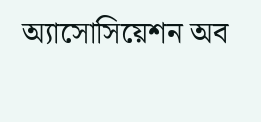অ্যাসোসিয়েশন অব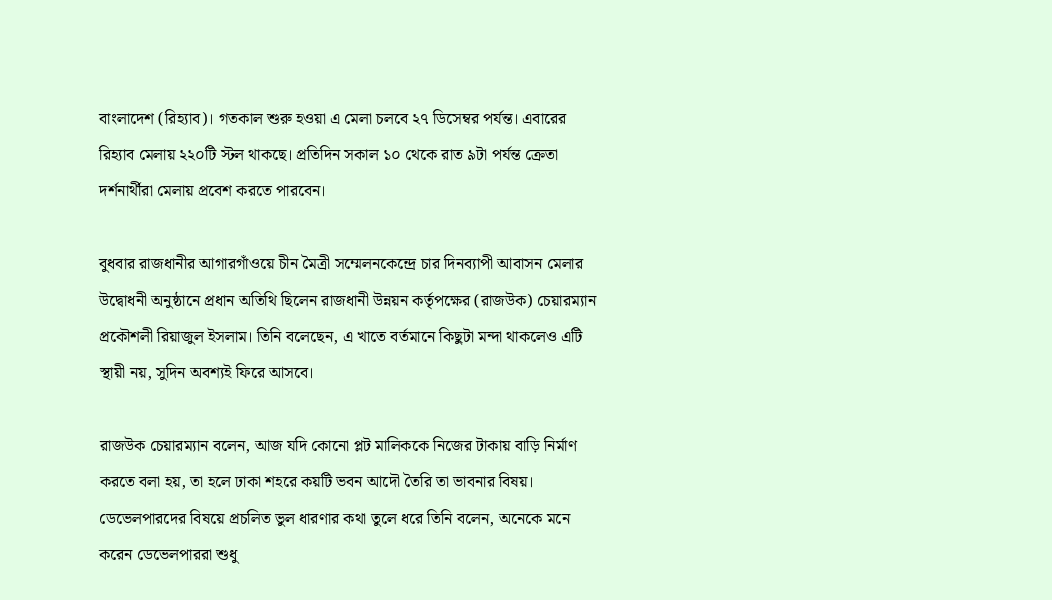বাংলাদেশ (রিহ্যাব)। গতকাল শুরু হওয়া এ মেলা চলবে ২৭ ডিসেম্বর পর্যন্ত। এবারের রিহ্যাব মেলায় ২২০টি স্টল থাকছে। প্রতিদিন সকাল ১০ থেকে রাত ৯টা পর্যন্ত ক্রেতা দর্শনার্থীরা মেলায় প্রবেশ করতে পারবেন।

বুধবার রাজধানীর আগারগাঁওয়ে চীন মৈত্রী সম্মেলনকেন্দ্রে চার দিনব্যাপী আবাসন মেলার উদ্বোধনী অনুষ্ঠানে প্রধান অতিথি ছিলেন রাজধানী উন্নয়ন কর্তৃপক্ষের (রাজউক) চেয়ারম্যান প্রকৌশলী রিয়াজুল ইসলাম। তিনি বলেছেন, এ খাতে বর্তমানে কিছুটা মন্দা থাকলেও এটি স্থায়ী নয়, সুদিন অবশ্যই ফিরে আসবে।

রাজউক চেয়ারম্যান বলেন, আজ যদি কোনো প্লট মালিককে নিজের টাকায় বাড়ি নির্মাণ করতে বলা হয়, তা হলে ঢাকা শহরে কয়টি ভবন আদৌ তৈরি তা ভাবনার বিষয়। ডেভেলপারদের বিষয়ে প্রচলিত ভুল ধারণার কথা তুলে ধরে তিনি বলেন, অনেকে মনে করেন ডেভেলপাররা শুধু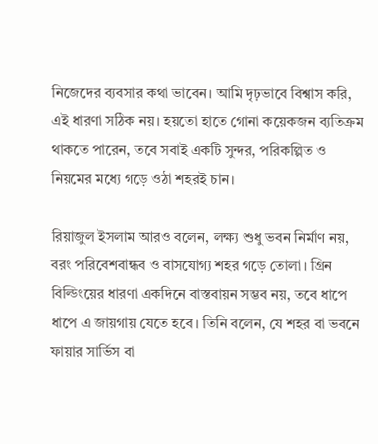নিজেদের ব্যবসার কথা ভাবেন। আমি দৃঢ়ভাবে বিশ্বাস করি, এই ধারণা সঠিক নয়। হয়তো হাতে গোনা কয়েকজন ব্যতিক্রম থাকতে পারেন, তবে সবাই একটি সুন্দর, পরিকল্পিত ও নিয়মের মধ্যে গড়ে ওঠা শহরই চান।

রিয়াজুল ইসলাম আরও বলেন, লক্ষ্য শুধু ভবন নির্মাণ নয়, বরং পরিবেশবান্ধব ও বাসযোগ্য শহর গড়ে তোলা। গ্রিন বিল্ডিংয়ের ধারণা একদিনে বাস্তবায়ন সম্ভব নয়, তবে ধাপে ধাপে এ জায়গায় যেতে হবে। তিনি বলেন, যে শহর বা ভবনে ফায়ার সার্ভিস বা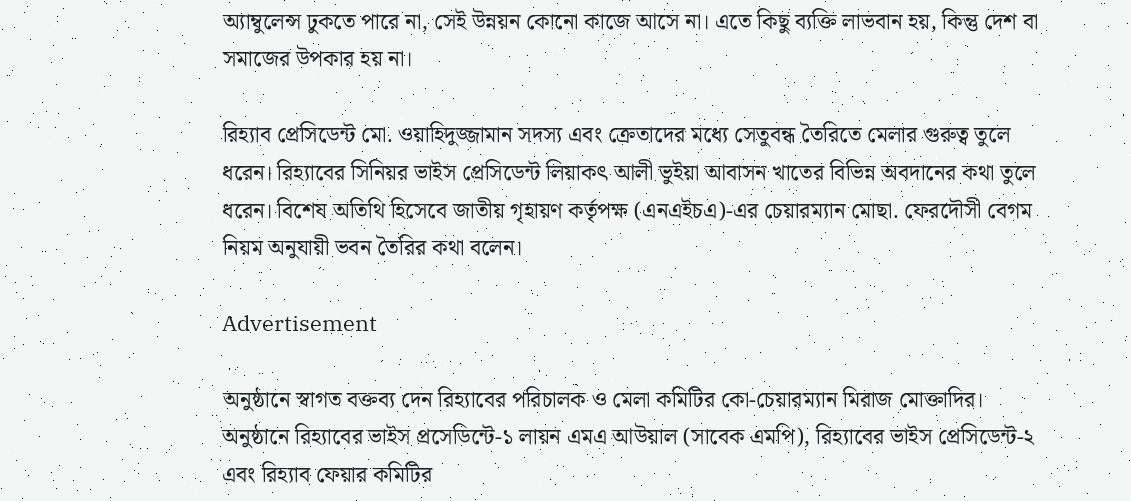অ্যাম্বুলেন্স ঢুকতে পারে না, সেই উন্নয়ন কোনো কাজে আসে না। এতে কিছু ব্যক্তি লাভবান হয়, কিন্তু দেশ বা সমাজের উপকার হয় না।

রিহ্যাব প্রেসিডেন্ট মো. ওয়াহিদুজ্জামান সদস্য এবং ক্রেতাদের মধ্যে সেতুবন্ধ তৈরিতে মেলার গুরুত্ব তুলে ধরেন। রিহ্যাবের সিনিয়র ভাইস প্রেসিডেন্ট লিয়াকৎ আলী ভুইয়া আবাসন খাতের বিভিন্ন অবদানের কথা তুলে ধরেন। বিশেষ অতিথি হিসেবে জাতীয় গৃহায়ণ কর্তৃপক্ষ (এনএইচএ)-এর চেয়ারম্যান মোছা. ফেরদৌসী বেগম নিয়ম অনুযায়ী ভবন তৈরির কথা বলেন।

Advertisement

অনুষ্ঠানে স্বাগত বক্তব্য দেন রিহ্যাবের পরিচালক ও মেলা কমিটির কো-চেয়ারম্যান মিরাজ মোক্তাদির। অনুষ্ঠানে রিহ্যাবের ভাইস প্রসেডিন্টে-১ লায়ন এমএ আউয়াল (সাবেক এমপি), রিহ্যাবের ভাইস প্রেসিডেন্ট-২ এবং রিহ্যাব ফেয়ার কমিটির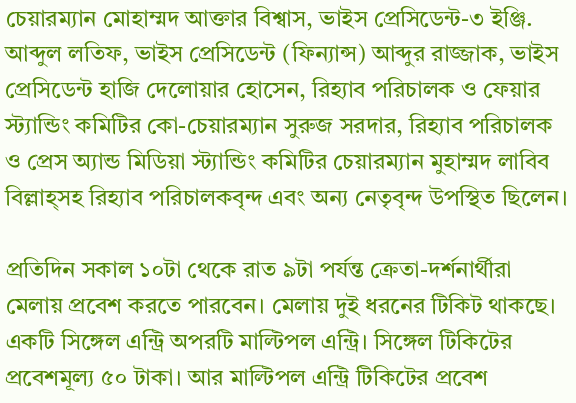চেয়ারম্যান মোহাম্মদ আক্তার বিশ্বাস, ভাইস প্রেসিডেন্ট-৩ ইঞ্জি. আব্দুল লতিফ, ভাইস প্রেসিডেন্ট (ফিন্যান্স) আব্দুর রাজ্জাক, ভাইস প্রেসিডেন্ট হাজি দেলোয়ার হোসেন, রিহ্যাব পরিচালক ও ফেয়ার স্ট্যান্ডিং কমিটির কো-চেয়ারম্যান সুরুজ সরদার, রিহ্যাব পরিচালক ও প্রেস অ্যান্ড মিডিয়া স্ট্যান্ডিং কমিটির চেয়ারম্যান মুহাম্মদ লাবিব বিল্লাহ্সহ রিহ্যাব পরিচালকবৃন্দ এবং অন্য নেতৃবৃন্দ উপস্থিত ছিলেন।

প্রতিদিন সকাল ১০টা থেকে রাত ৯টা পর্যন্ত ক্রেতা-দর্শনার্থীরা মেলায় প্রবেশ করতে পারবেন। মেলায় দুই ধরনের টিকিট থাকছে। একটি সিঙ্গেল এন্ট্রি অপরটি মাল্টিপল এন্ট্রি। সিঙ্গেল টিকিটের প্রবেশমূল্য ৫০ টাকা। আর মাল্টিপল এন্ট্রি টিকিটের প্রবেশ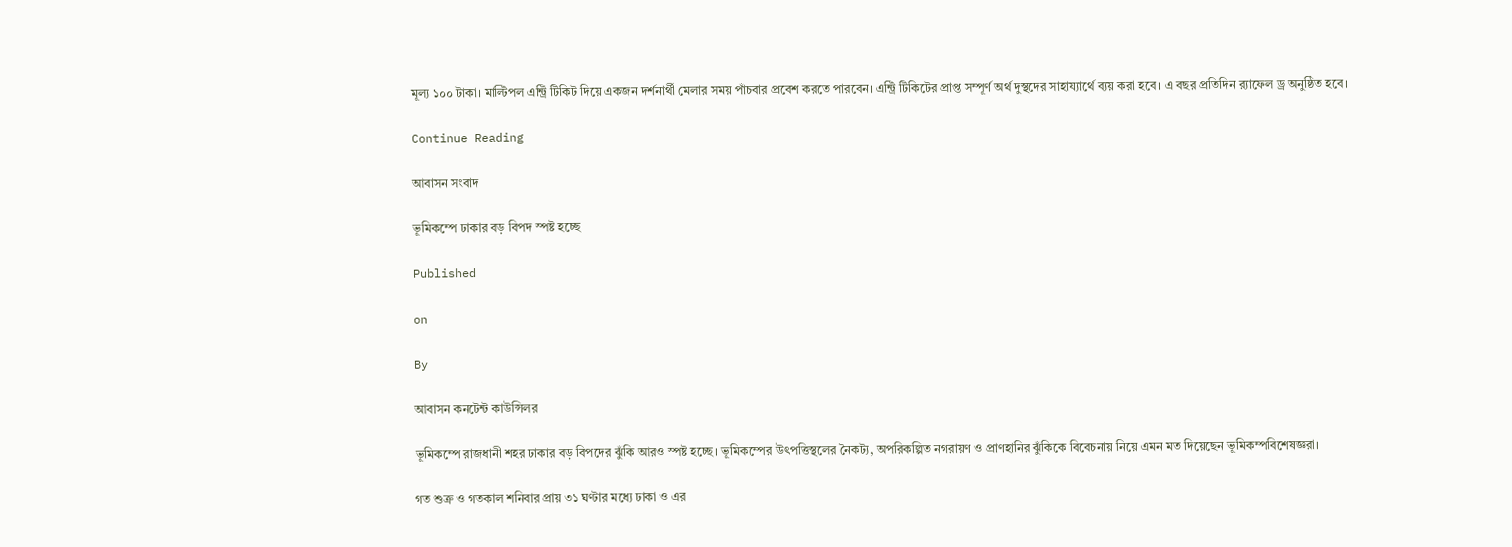মূল্য ১০০ টাকা। মাল্টিপল এন্ট্রি টিকিট দিয়ে একজন দর্শনার্থী মেলার সময় পাঁচবার প্রবেশ করতে পারবেন। এন্ট্রি টিকিটের প্রাপ্ত সম্পূর্ণ অর্থ দুস্থদের সাহায্যার্থে ব্যয় করা হবে। এ বছর প্রতিদিন র‌্যাফেল ড্র অনুষ্ঠিত হবে।

Continue Reading

আবাসন সংবাদ

ভূমিকম্পে ঢাকার বড় বিপদ স্পষ্ট হচ্ছে

Published

on

By

আবাসন কনটেন্ট কাউন্সিলর

ভূমিকম্পে রাজধানী শহর ঢাকার বড় বিপদের ঝুঁকি আরও স্পষ্ট হচ্ছে। ভূমিকম্পের উৎপত্তিস্থলের নৈকট্য, অপরিকল্পিত নগরায়ণ ও প্রাণহানির ঝুঁকিকে বিবেচনায় নিয়ে এমন মত দিয়েছেন ভূমিকম্পবিশেষজ্ঞরা।

গত শুক্র ও গতকাল শনিবার প্রায় ৩১ ঘণ্টার মধ্যে ঢাকা ও এর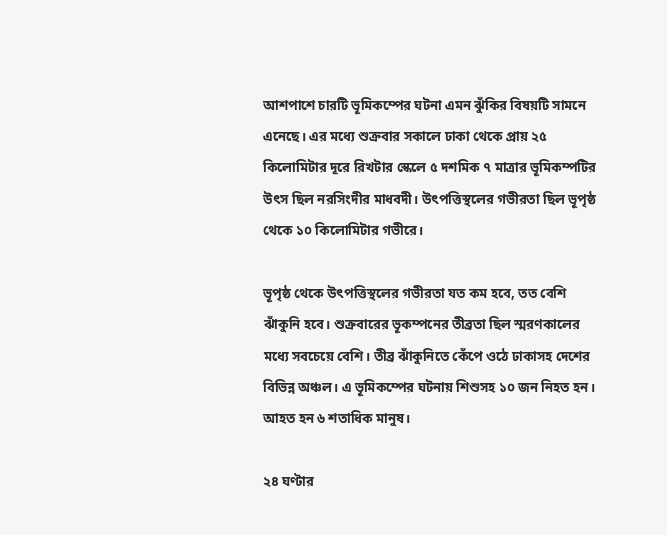আশপাশে চারটি ভূমিকম্পের ঘটনা এমন ঝুঁকির বিষয়টি সামনে এনেছে। এর মধ্যে শুক্রবার সকালে ঢাকা থেকে প্রায় ২৫ কিলোমিটার দূরে রিখটার স্কেলে ৫ দশমিক ৭ মাত্রার ভূমিকম্পটির উৎস ছিল নরসিংদীর মাধবদী। উৎপত্তিস্থলের গভীরতা ছিল ভূপৃষ্ঠ থেকে ১০ কিলোমিটার গভীরে।

ভূপৃষ্ঠ থেকে উৎপত্তিস্থলের গভীরতা যত কম হবে, তত বেশি ঝাঁকুনি হবে। শুক্রবারের ভূকম্পনের তীব্রতা ছিল স্মরণকালের মধ্যে সবচেয়ে বেশি। তীব্র ঝাঁকুনিতে কেঁপে ওঠে ঢাকাসহ দেশের বিভিন্ন অঞ্চল। এ ভূমিকম্পের ঘটনায় শিশুসহ ১০ জন নিহত হন। আহত হন ৬ শতাধিক মানুষ।

২৪ ঘণ্টার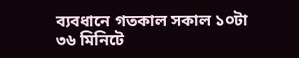ব্যবধানে গতকাল সকাল ১০টা ৩৬ মিনিটে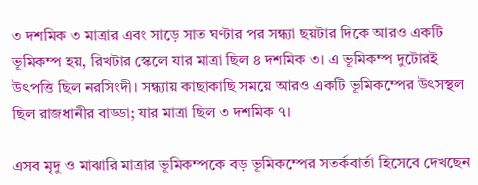৩ দশমিক ৩ মাত্রার এবং সাড়ে সাত ঘণ্টার পর সন্ধ্যা ছয়টার দিকে আরও একটি ভূমিকম্প হয়, রিখটার স্কেলে যার মাত্রা ছিল ৪ দশমিক ৩। এ ভূমিকম্প দুটোরই উৎপত্তি ছিল নরসিংদী। সন্ধ্যায় কাছাকাছি সময়ে আরও একটি ভূমিকম্পের উৎসস্থল ছিল রাজধানীর বাড্ডা; যার মাত্রা ছিল ৩ দশমিক ৭।

এসব মৃদু ও মাঝারি মাত্রার ভূমিকম্পকে বড় ভূমিকম্পের সতর্কবার্তা হিসেবে দেখছেন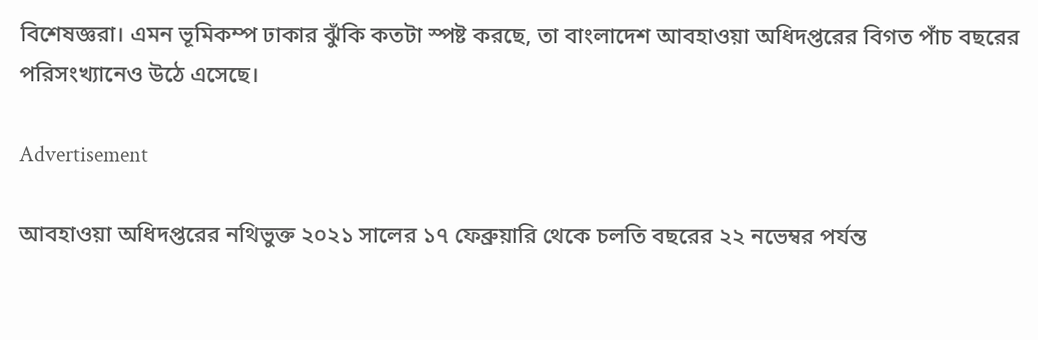বিশেষজ্ঞরা। এমন ভূমিকম্প ঢাকার ঝুঁকি কতটা স্পষ্ট করছে, তা বাংলাদেশ আবহাওয়া অধিদপ্তরের বিগত পাঁচ বছরের পরিসংখ্যানেও উঠে এসেছে।

Advertisement

আবহাওয়া অধিদপ্তরের নথিভুক্ত ২০২১ সালের ১৭ ফেব্রুয়ারি থেকে চলতি বছরের ২২ নভেম্বর পর্যন্ত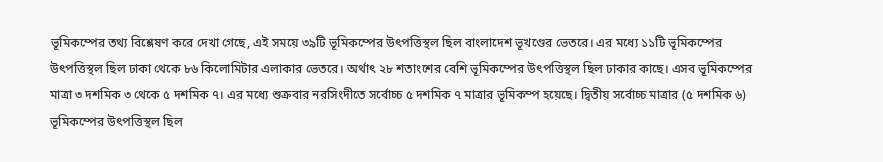ভূমিকম্পের তথ্য বিশ্লেষণ করে দেখা গেছে, এই সময়ে ৩৯টি ভূমিকম্পের উৎপত্তিস্থল ছিল বাংলাদেশ ভূখণ্ডের ভেতরে। এর মধ্যে ১১টি ভূমিকম্পের উৎপত্তিস্থল ছিল ঢাকা থেকে ৮৬ কিলোমিটার এলাকার ভেতরে। অর্থাৎ ২৮ শতাংশের বেশি ভূমিকম্পের উৎপত্তিস্থল ছিল ঢাকার কাছে। এসব ভূমিকম্পের মাত্রা ৩ দশমিক ৩ থেকে ৫ দশমিক ৭। এর মধ্যে শুক্রবার নরসিংদীতে সর্বোচ্চ ৫ দশমিক ৭ মাত্রার ভূমিকম্প হয়েছে। দ্বিতীয় সর্বোচ্চ মাত্রার (৫ দশমিক ৬) ভূমিকম্পের উৎপত্তিস্থল ছিল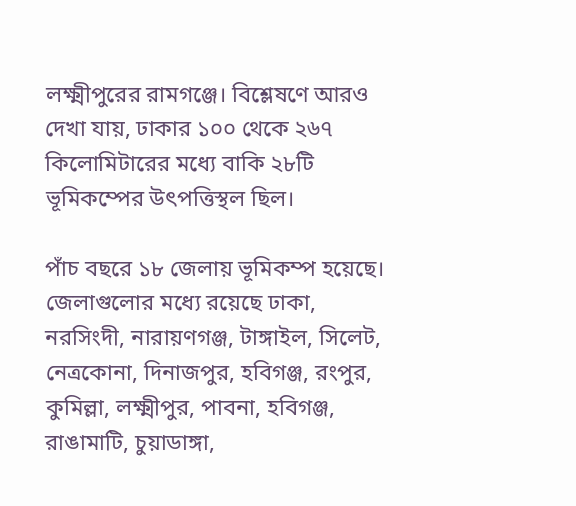লক্ষ্মীপুরের রামগঞ্জে। বিশ্লেষণে আরও দেখা যায়, ঢাকার ১০০ থেকে ২৬৭ কিলোমিটারের মধ্যে বাকি ২৮টি ভূমিকম্পের উৎপত্তিস্থল ছিল।

পাঁচ বছরে ১৮ জেলায় ভূমিকম্প হয়েছে। জেলাগুলোর মধ্যে রয়েছে ঢাকা, নরসিংদী, নারায়ণগঞ্জ, টাঙ্গাইল, সিলেট, নেত্রকোনা, দিনাজপুর, হবিগঞ্জ, রংপুর, কুমিল্লা, লক্ষ্মীপুর, পাবনা, হবিগঞ্জ, রাঙামাটি, চুয়াডাঙ্গা,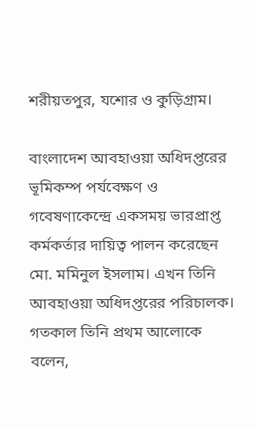শরীয়তপুর, যশোর ও কুড়িগ্রাম।

বাংলাদেশ আবহাওয়া অধিদপ্তরের ভূমিকম্প পর্যবেক্ষণ ও গবেষণাকেন্দ্রে একসময় ভারপ্রাপ্ত কর্মকর্তার দায়িত্ব পালন করেছেন মো. মমিনুল ইসলাম। এখন তিনি আবহাওয়া অধিদপ্তরের পরিচালক। গতকাল তিনি প্রথম আলোকে বলেন,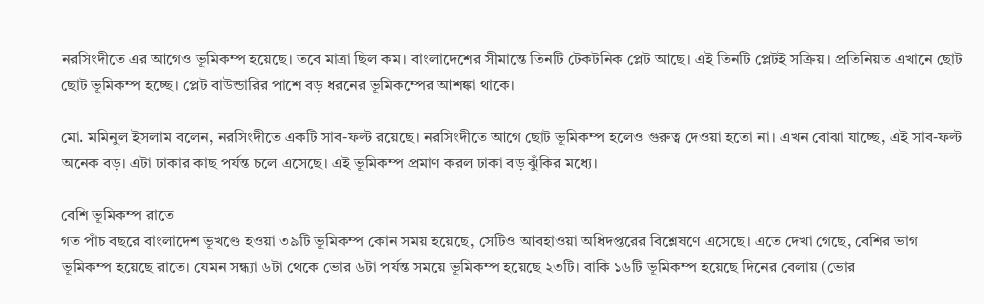নরসিংদীতে এর আগেও ভূমিকম্প হয়েছে। তবে মাত্রা ছিল কম। বাংলাদেশের সীমান্তে তিনটি টেকটনিক প্লেট আছে। এই তিনটি প্লেটই সক্রিয়। প্রতিনিয়ত এখানে ছোট ছোট ভূমিকম্প হচ্ছে। প্লেট বাউন্ডারির পাশে বড় ধরনের ভূমিকম্পের আশঙ্কা থাকে।

মো. মমিনুল ইসলাম বলেন, নরসিংদীতে একটি সাব-ফল্ট রয়েছে। নরসিংদীতে আগে ছোট ভূমিকম্প হলেও গুরুত্ব দেওয়া হতো না। এখন বোঝা যাচ্ছে, এই সাব-ফল্ট অনেক বড়। এটা ঢাকার কাছ পর্যন্ত চলে এসেছে। এই ভূমিকম্প প্রমাণ করল ঢাকা বড় ঝুঁকির মধ্যে।

বেশি ভূমিকম্প রাতে
গত পাঁচ বছরে বাংলাদেশ ভূখণ্ডে হওয়া ৩৯টি ভূমিকম্প কোন সময় হয়েছে, সেটিও আবহাওয়া অধিদপ্তরের বিশ্লেষণে এসেছে। এতে দেখা গেছে, বেশির ভাগ ভূমিকম্প হয়েছে রাতে। যেমন সন্ধ্যা ৬টা থেকে ভোর ৬টা পর্যন্ত সময়ে ভূমিকম্প হয়েছে ২৩টি। বাকি ১৬টি ভূমিকম্প হয়েছে দিনের বেলায় (ভোর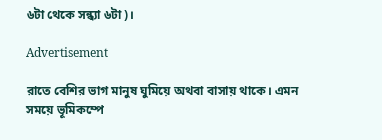৬টা থেকে সন্ধ্যা ৬টা)।

Advertisement

রাতে বেশির ভাগ মানুষ ঘুমিয়ে অথবা বাসায় থাকে। এমন সময়ে ভূমিকম্পে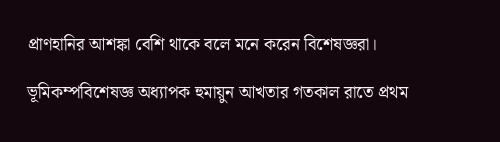প্রাণহানির আশঙ্কা বেশি থাকে বলে মনে করেন বিশেষজ্ঞরা।

ভূমিকম্পবিশেষজ্ঞ অধ্যাপক হুমায়ুন আখতার গতকাল রাতে প্রথম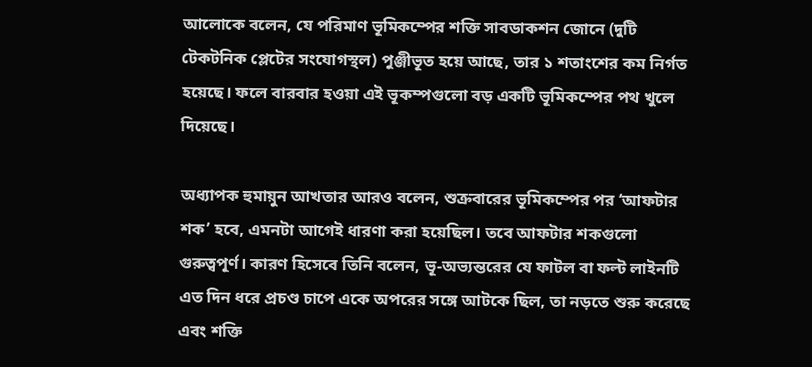আলোকে বলেন, যে পরিমাণ ভূমিকম্পের শক্তি সাবডাকশন জোনে (দুটি টেকটনিক প্লেটের সংযোগস্থল) পুঞ্জীভূত হয়ে আছে, তার ১ শতাংশের কম নির্গত হয়েছে। ফলে বারবার হওয়া এই ভূকম্পগুলো বড় একটি ভূমিকম্পের পথ খুলে দিয়েছে।

অধ্যাপক হুমায়ুন আখতার আরও বলেন, শুক্রবারের ভূমিকম্পের পর ‘আফটার শক’ হবে, এমনটা আগেই ধারণা করা হয়েছিল। তবে আফটার শকগুলো গুরুত্বপূর্ণ। কারণ হিসেবে তিনি বলেন, ভূ-অভ্যন্তরের যে ফাটল বা ফল্ট লাইনটি এত দিন ধরে প্রচণ্ড চাপে একে অপরের সঙ্গে আটকে ছিল, তা নড়তে শুরু করেছে এবং শক্তি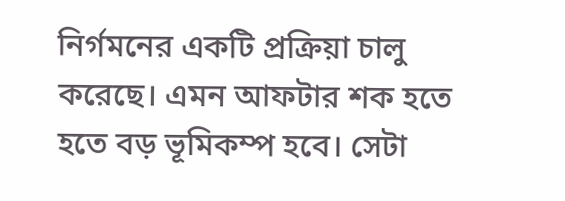নির্গমনের একটি প্রক্রিয়া চালু করেছে। এমন আফটার শক হতে হতে বড় ভূমিকম্প হবে। সেটা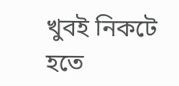খুবই নিকটে হতে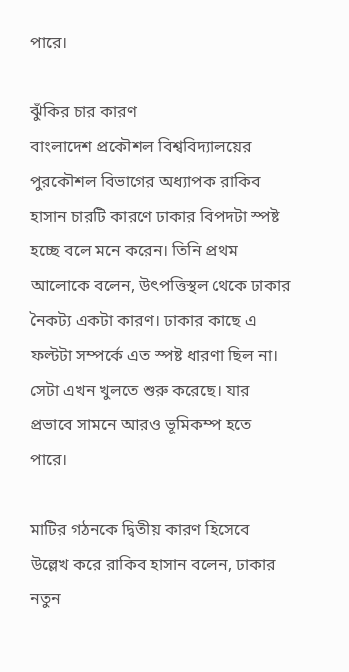পারে।

ঝুঁকির চার কারণ
বাংলাদেশ প্রকৌশল বিশ্ববিদ্যালয়ের পুরকৌশল বিভাগের অধ্যাপক রাকিব হাসান চারটি কারণে ঢাকার বিপদটা স্পষ্ট হচ্ছে বলে মনে করেন। তিনি প্রথম আলোকে বলেন, উৎপত্তিস্থল থেকে ঢাকার নৈকট্য একটা কারণ। ঢাকার কাছে এ ফল্টটা সম্পর্কে এত স্পষ্ট ধারণা ছিল না। সেটা এখন খুলতে শুরু করেছে। যার প্রভাবে সামনে আরও ভূমিকম্প হতে পারে।

মাটির গঠনকে দ্বিতীয় কারণ হিসেবে উল্লেখ করে রাকিব হাসান বলেন, ঢাকার নতুন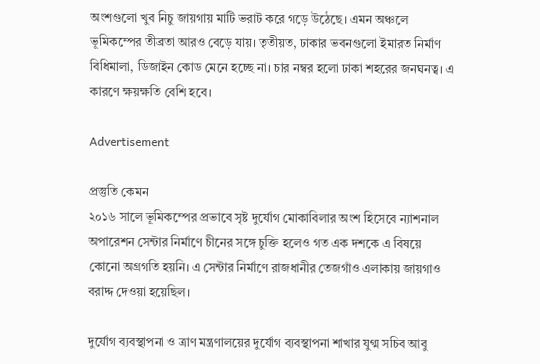অংশগুলো খুব নিচু জায়গায় মাটি ভরাট করে গড়ে উঠেছে। এমন অঞ্চলে ভূমিকম্পের তীব্রতা আরও বেড়ে যায়। তৃতীয়ত, ঢাকার ভবনগুলো ইমারত নির্মাণ বিধিমালা, ডিজাইন কোড মেনে হচ্ছে না। চার নম্বর হলো ঢাকা শহরের জনঘনত্ব। এ কারণে ক্ষয়ক্ষতি বেশি হবে।

Advertisement

প্রস্তুতি কেমন
২০১৬ সালে ভূমিকম্পের প্রভাবে সৃষ্ট দুর্যোগ মোকাবিলার অংশ হিসেবে ন্যাশনাল অপারেশন সেন্টার নির্মাণে চীনের সঙ্গে চুক্তি হলেও গত এক দশকে এ বিষয়ে কোনো অগ্রগতি হয়নি। এ সেন্টার নির্মাণে রাজধানীর তেজগাঁও এলাকায় জায়গাও বরাদ্দ দেওয়া হয়েছিল।

দুর্যোগ ব্যবস্থাপনা ও ত্রাণ মন্ত্রণালয়ের দুর্যোগ ব্যবস্থাপনা শাখার যুগ্ম সচিব আবু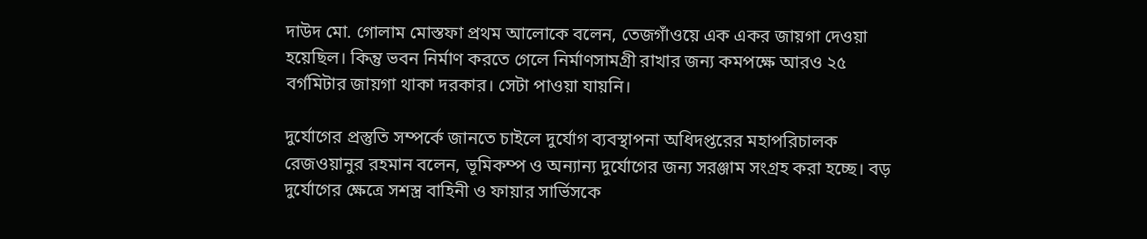দাউদ মো. গোলাম মোস্তফা প্রথম আলোকে বলেন, তেজগাঁওয়ে এক একর জায়গা দেওয়া হয়েছিল। কিন্তু ভবন নির্মাণ করতে গেলে নির্মাণসামগ্রী রাখার জন্য কমপক্ষে আরও ২৫ বর্গমিটার জায়গা থাকা দরকার। সেটা পাওয়া যায়নি।

দুর্যোগের প্রস্তুতি সম্পর্কে জানতে চাইলে দুর্যোগ ব্যবস্থাপনা অধিদপ্তরের মহাপরিচালক রেজওয়ানুর রহমান বলেন, ভূমিকম্প ও অন্যান্য দুর্যোগের জন্য সরঞ্জাম সংগ্রহ করা হচ্ছে। বড় দুর্যোগের ক্ষেত্রে সশস্ত্র বাহিনী ও ফায়ার সার্ভিসকে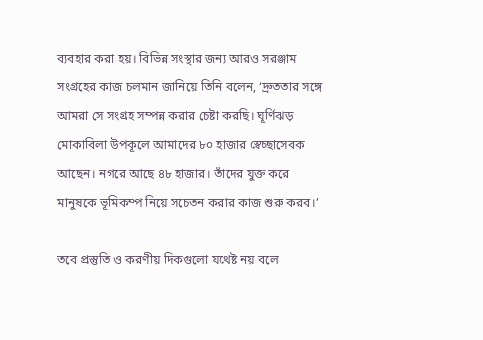ব্যবহার করা হয়। বিভিন্ন সংস্থার জন্য আরও সরঞ্জাম সংগ্রহের কাজ চলমান জানিয়ে তিনি বলেন, ‘দ্রুততার সঙ্গে আমরা সে সংগ্রহ সম্পন্ন করার চেষ্টা করছি। ঘূর্ণিঝড় মোকাবিলা উপকূলে আমাদের ৮০ হাজার স্বেচ্ছাসেবক আছেন। নগরে আছে ৪৮ হাজার। তাঁদের যুক্ত করে মানুষকে ভূমিকম্প নিয়ে সচেতন করার কাজ শুরু করব।’

তবে প্রস্তুতি ও করণীয় দিকগুলো যথেষ্ট নয় বলে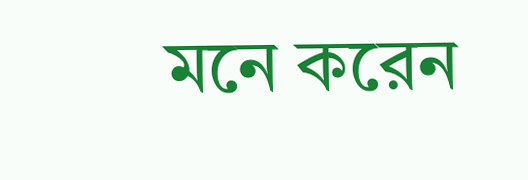মনে করেন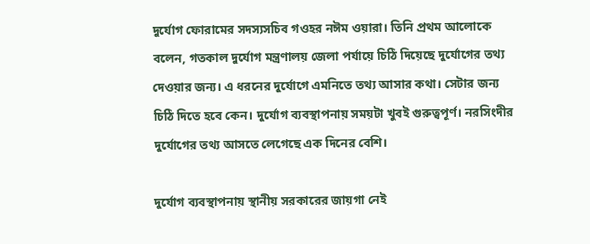দুর্যোগ ফোরামের সদস্যসচিব গওহর নঈম ওয়ারা। তিনি প্রথম আলোকে বলেন, গতকাল দুর্যোগ মন্ত্রণালয় জেলা পর্যায়ে চিঠি দিয়েছে দুর্যোগের তথ্য দেওয়ার জন্য। এ ধরনের দুর্যোগে এমনিতে তথ্য আসার কথা। সেটার জন্য চিঠি দিতে হবে কেন। দুর্যোগ ব্যবস্থাপনায় সময়টা খুবই গুরুত্বপূর্ণ। নরসিংদীর দুর্যোগের তথ্য আসতে লেগেছে এক দিনের বেশি।

দুর্যোগ ব্যবস্থাপনায় স্থানীয় সরকারের জায়গা নেই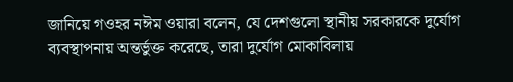জানিয়ে গওহর নঈম ওয়ারা বলেন, যে দেশগুলো স্থানীয় সরকারকে দুর্যোগ ব্যবস্থাপনায় অন্তর্ভুক্ত করেছে, তারা দুর্যোগ মোকাবিলায়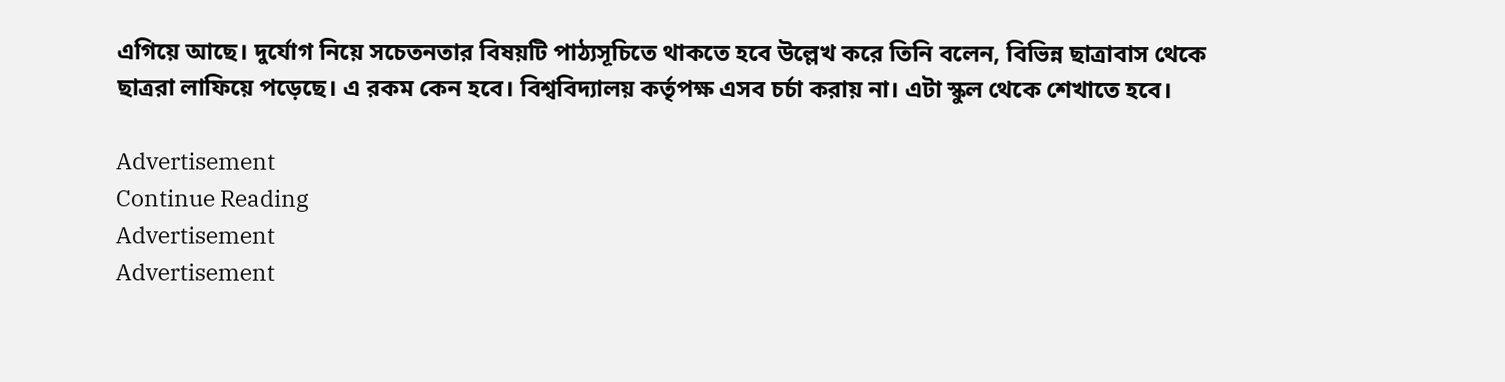এগিয়ে আছে। দুর্যোগ নিয়ে সচেতনতার বিষয়টি পাঠ্যসূচিতে থাকতে হবে উল্লেখ করে তিনি বলেন, বিভিন্ন ছাত্রাবাস থেকে ছাত্ররা লাফিয়ে পড়েছে। এ রকম কেন হবে। বিশ্ববিদ্যালয় কর্তৃপক্ষ এসব চর্চা করায় না। এটা স্কুল থেকে শেখাতে হবে।

Advertisement
Continue Reading
Advertisement
Advertisement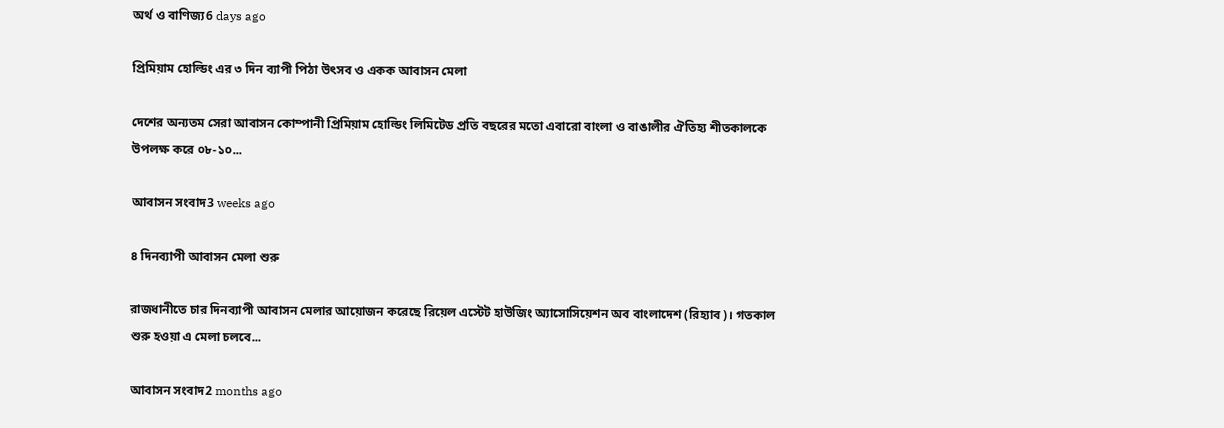অর্থ ও বাণিজ্য6 days ago

প্রিমিয়াম হোল্ডিং এর ৩ দিন ব্যাপী পিঠা উৎসব ও একক আবাসন মেলা

দেশের অন্যতম সেরা আবাসন কোম্পানী প্রিমিয়াম হোল্ডিং লিমিটেড প্রতি বছরের মতো এবারো বাংলা ও বাঙালীর ঐতিহ্য শীতকালকে উপলক্ষ করে ০৮-১০...

আবাসন সংবাদ3 weeks ago

৪ দিনব্যাপী আবাসন মেলা শুরু

রাজধানীতে চার দিনব্যাপী আবাসন মেলার আয়োজন করেছে রিয়েল এস্টেট হাউজিং অ্যাসোসিয়েশন অব বাংলাদেশ (রিহ্যাব)। গতকাল শুরু হওয়া এ মেলা চলবে...

আবাসন সংবাদ2 months ago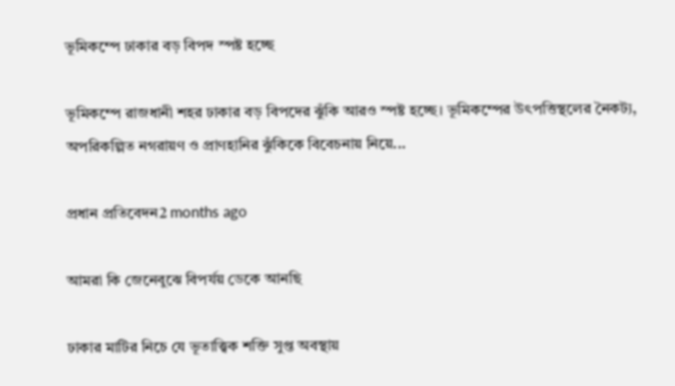ভূমিকম্পে ঢাকার বড় বিপদ স্পষ্ট হচ্ছে

ভূমিকম্পে রাজধানী শহর ঢাকার বড় বিপদের ঝুঁকি আরও স্পষ্ট হচ্ছে। ভূমিকম্পের উৎপত্তিস্থলের নৈকট্য, অপরিকল্পিত নগরায়ণ ও প্রাণহানির ঝুঁকিকে বিবেচনায় নিয়ে...

প্রধান প্রতিবেদন2 months ago

আমরা কি জেনেবুঝে বিপর্যয় ডেকে আনছি

ঢাকার মাটির নিচে যে ভূতাত্ত্বিক শক্তি সুপ্ত অবস্থায়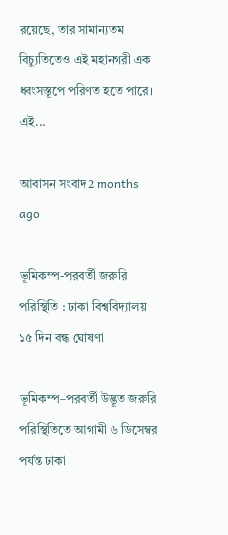রয়েছে, তার সামান্যতম বিচ্যুতিতেও এই মহানগরী এক ধ্বংসস্তূপে পরিণত হতে পারে। এই...

আবাসন সংবাদ2 months ago

ভূমিকম্প-পরবর্তী জরুরি পরিস্থিতি : ঢাকা বিশ্ববিদ্যালয় ১৫ দিন বন্ধ ঘোষণা

ভূমিকম্প–পরবর্তী উদ্ভূত জরুরি পরিস্থিতিতে আগামী ৬ ডিসেম্বর পর্যন্ত ঢাকা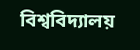বিশ্ববিদ্যালয়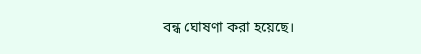বন্ধ ঘোষণা করা হয়েছে।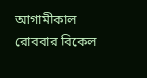আগামীকাল রোববার বিকেল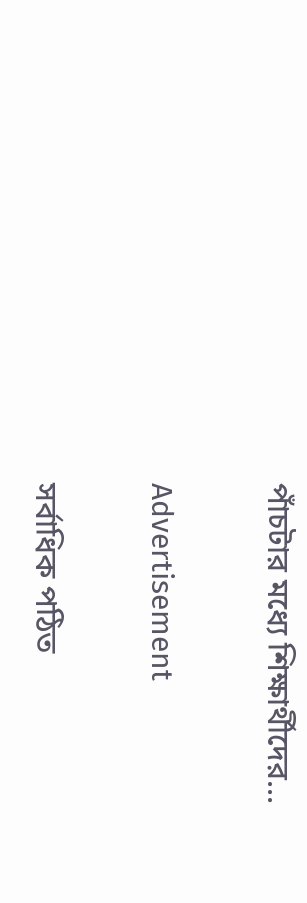পাঁচটার মধ্যে শিক্ষার্থীদের...

Advertisement

সর্বাধিক পঠিত